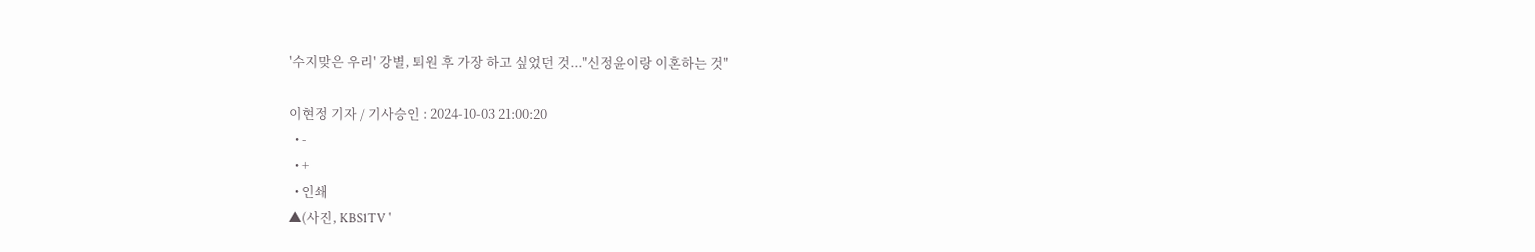'수지맞은 우리' 강별, 퇴원 후 가장 하고 싶었던 것..."신정윤이랑 이혼하는 것"

이현정 기자 / 기사승인 : 2024-10-03 21:00:20
  • -
  • +
  • 인쇄
▲(사진, KBS1TV '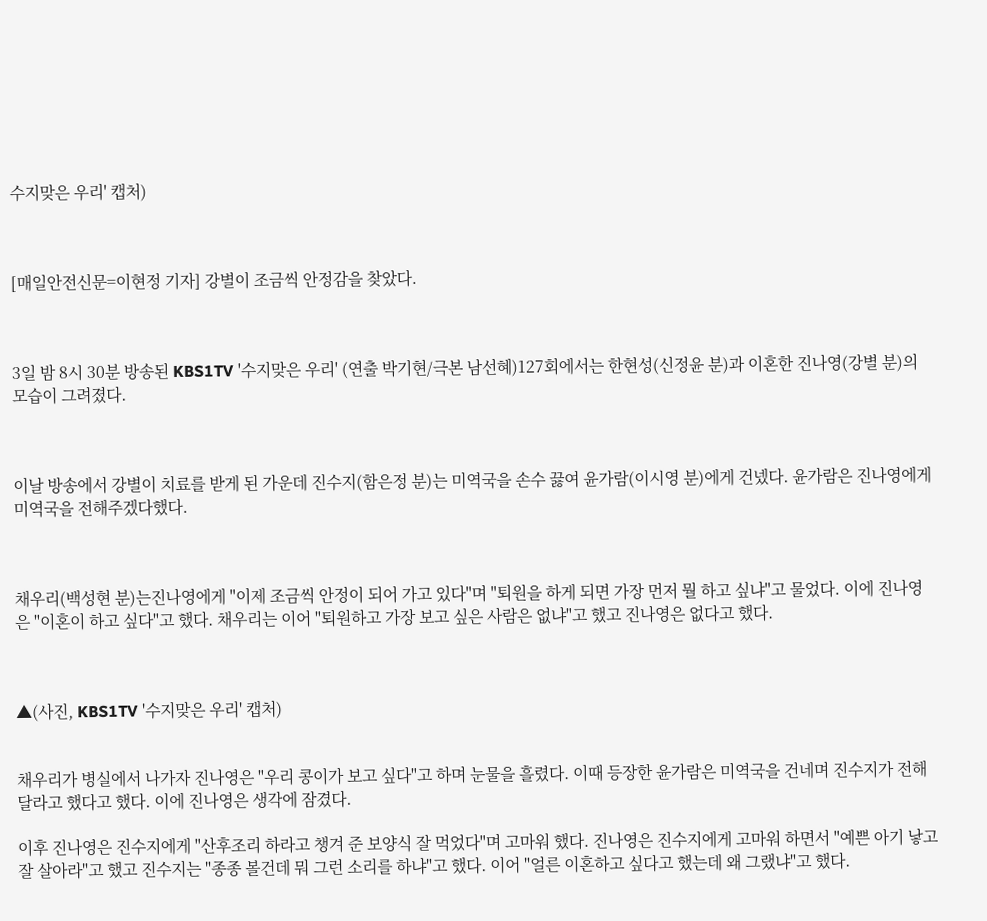수지맞은 우리' 캡처)



[매일안전신문=이현정 기자] 강별이 조금씩 안정감을 찾았다.



3일 밤 8시 30분 방송된 KBS1TV '수지맞은 우리' (연출 박기현/극본 남선혜)127회에서는 한현성(신정윤 분)과 이혼한 진나영(강별 분)의 모습이 그려졌다.



이날 방송에서 강별이 치료를 받게 된 가운데 진수지(함은정 분)는 미역국을 손수 끓여 윤가람(이시영 분)에게 건넸다. 윤가람은 진나영에게 미역국을 전해주겠다했다.



채우리(백성현 분)는진나영에게 "이제 조금씩 안정이 되어 가고 있다"며 "퇴원을 하게 되면 가장 먼저 뭘 하고 싶냐"고 물었다. 이에 진나영은 "이혼이 하고 싶다"고 했다. 채우리는 이어 "퇴원하고 가장 보고 싶은 사람은 없냐"고 했고 진나영은 없다고 했다.



▲(사진, KBS1TV '수지맞은 우리' 캡처)


채우리가 병실에서 나가자 진나영은 "우리 콩이가 보고 싶다"고 하며 눈물을 흘렸다. 이때 등장한 윤가람은 미역국을 건네며 진수지가 전해달라고 했다고 했다. 이에 진나영은 생각에 잠겼다.

이후 진나영은 진수지에게 "산후조리 하라고 챙겨 준 보양식 잘 먹었다"며 고마워 했다. 진나영은 진수지에게 고마워 하면서 "예쁜 아기 낳고 잘 살아라"고 했고 진수지는 "종종 볼건데 뭐 그런 소리를 하냐"고 했다. 이어 "얼른 이혼하고 싶다고 했는데 왜 그랬냐"고 했다.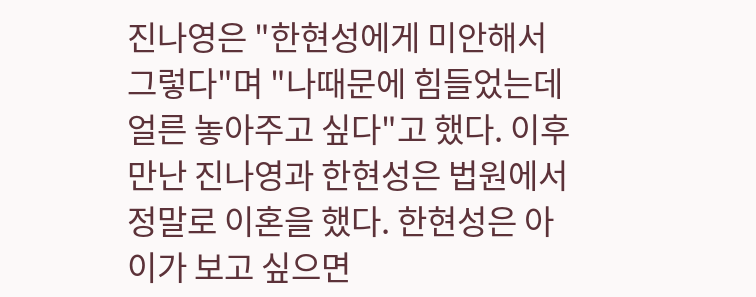진나영은 "한현성에게 미안해서 그렇다"며 "나때문에 힘들었는데 얼른 놓아주고 싶다"고 했다. 이후 만난 진나영과 한현성은 법원에서 정말로 이혼을 했다. 한현성은 아이가 보고 싶으면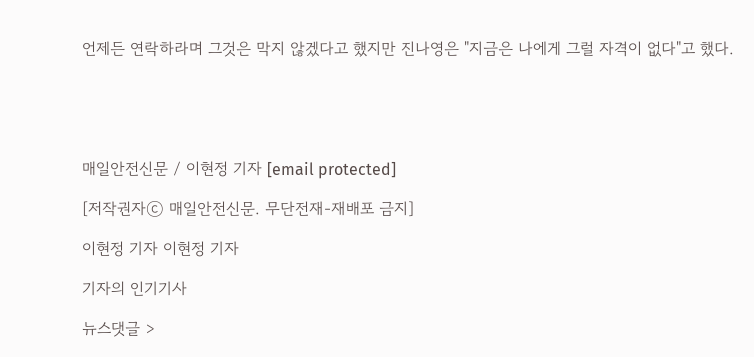언제든 연락하라며 그것은 막지 않겠다고 했지만 진나영은 "지금은 나에게 그럴 자격이 없다"고 했다.





매일안전신문 / 이현정 기자 [email protected]

[저작권자ⓒ 매일안전신문. 무단전재-재배포 금지]

이현정 기자 이현정 기자

기자의 인기기사

뉴스댓글 >